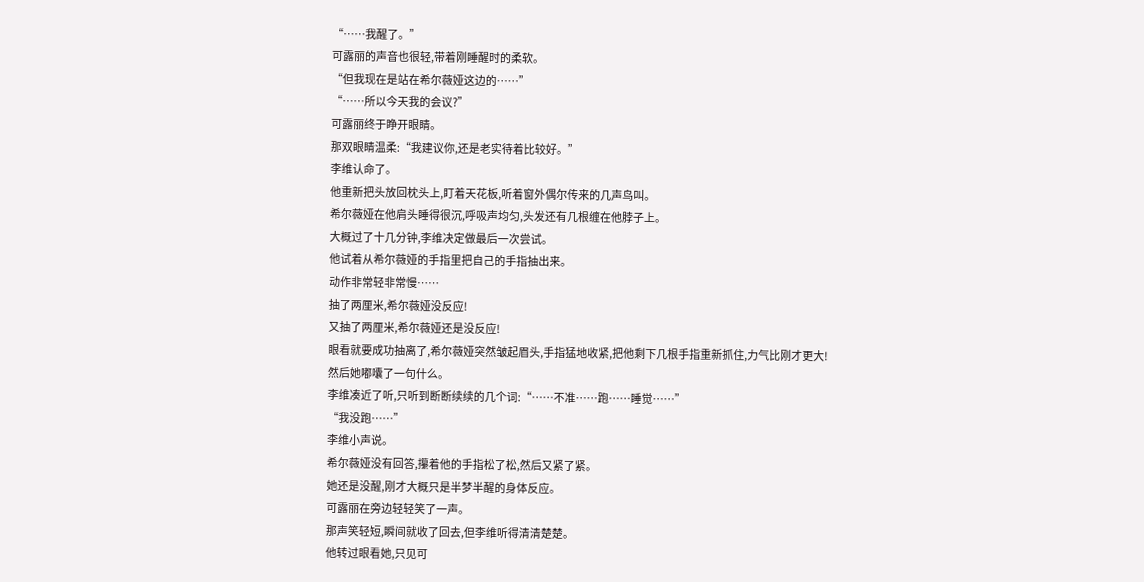“……我醒了。”
可露丽的声音也很轻,带着刚睡醒时的柔软。
“但我现在是站在希尔薇娅这边的……”
“……所以今天我的会议?”
可露丽终于睁开眼睛。
那双眼睛温柔:“我建议你,还是老实待着比较好。”
李维认命了。
他重新把头放回枕头上,盯着天花板,听着窗外偶尔传来的几声鸟叫。
希尔薇娅在他肩头睡得很沉,呼吸声均匀,头发还有几根缠在他脖子上。
大概过了十几分钟,李维决定做最后一次尝试。
他试着从希尔薇娅的手指里把自己的手指抽出来。
动作非常轻非常慢……
抽了两厘米,希尔薇娅没反应!
又抽了两厘米,希尔薇娅还是没反应!
眼看就要成功抽离了,希尔薇娅突然皱起眉头,手指猛地收紧,把他剩下几根手指重新抓住,力气比刚才更大!
然后她嘟囔了一句什么。
李维凑近了听,只听到断断续续的几个词:“……不准……跑……睡觉……”
“我没跑……”
李维小声说。
希尔薇娅没有回答,攥着他的手指松了松,然后又紧了紧。
她还是没醒,刚才大概只是半梦半醒的身体反应。
可露丽在旁边轻轻笑了一声。
那声笑轻短,瞬间就收了回去,但李维听得清清楚楚。
他转过眼看她,只见可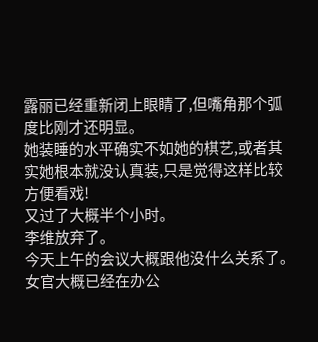露丽已经重新闭上眼睛了,但嘴角那个弧度比刚才还明显。
她装睡的水平确实不如她的棋艺,或者其实她根本就没认真装,只是觉得这样比较方便看戏!
又过了大概半个小时。
李维放弃了。
今天上午的会议大概跟他没什么关系了。
女官大概已经在办公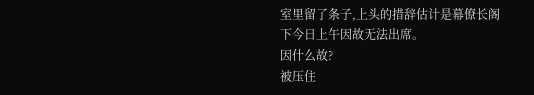室里留了条子,上头的措辞估计是幕僚长阁下今日上午因故无法出席。
因什么故?
被压住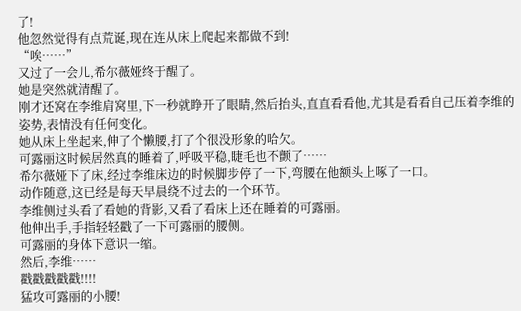了!
他忽然觉得有点荒诞,现在连从床上爬起来都做不到!
“唉……”
又过了一会儿,希尔薇娅终于醒了。
她是突然就清醒了。
刚才还窝在李维肩窝里,下一秒就睁开了眼睛,然后抬头,直直看看他,尤其是看看自己压着李维的姿势,表情没有任何变化。
她从床上坐起来,伸了个懒腰,打了个很没形象的哈欠。
可露丽这时候居然真的睡着了,呼吸平稳,睫毛也不颤了……
希尔薇娅下了床,经过李维床边的时候脚步停了一下,弯腰在他额头上啄了一口。
动作随意,这已经是每天早晨绕不过去的一个环节。
李维侧过头看了看她的背影,又看了看床上还在睡着的可露丽。
他伸出手,手指轻轻戳了一下可露丽的腰侧。
可露丽的身体下意识一缩。
然后,李维……
戳戳戳戳戳!!!!
猛攻可露丽的小腰!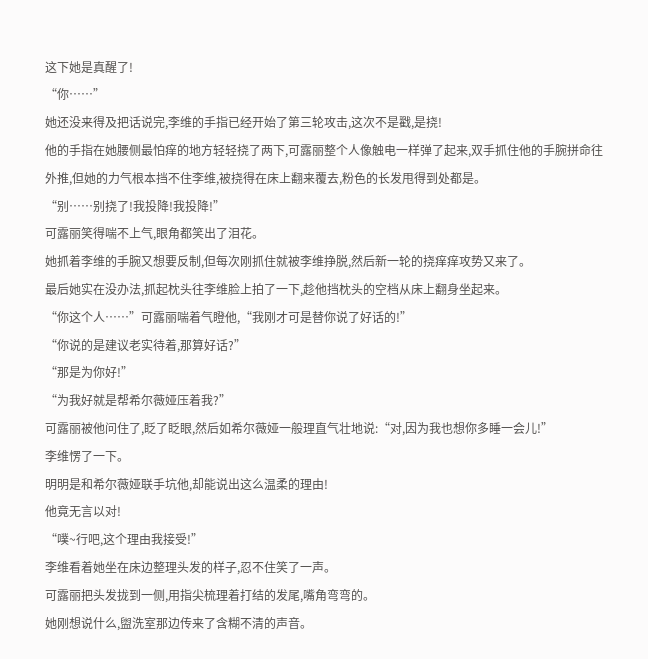这下她是真醒了!
“你……”
她还没来得及把话说完,李维的手指已经开始了第三轮攻击,这次不是戳,是挠!
他的手指在她腰侧最怕痒的地方轻轻挠了两下,可露丽整个人像触电一样弹了起来,双手抓住他的手腕拼命往外推,但她的力气根本挡不住李维,被挠得在床上翻来覆去,粉色的长发甩得到处都是。
“别……别挠了!我投降!我投降!”
可露丽笑得喘不上气,眼角都笑出了泪花。
她抓着李维的手腕又想要反制,但每次刚抓住就被李维挣脱,然后新一轮的挠痒痒攻势又来了。
最后她实在没办法,抓起枕头往李维脸上拍了一下,趁他挡枕头的空档从床上翻身坐起来。
“你这个人……”可露丽喘着气瞪他,“我刚才可是替你说了好话的!”
“你说的是建议老实待着,那算好话?”
“那是为你好!”
“为我好就是帮希尔薇娅压着我?”
可露丽被他问住了,眨了眨眼,然后如希尔薇娅一般理直气壮地说:“对,因为我也想你多睡一会儿!”
李维愣了一下。
明明是和希尔薇娅联手坑他,却能说出这么温柔的理由!
他竟无言以对!
“噗~行吧,这个理由我接受!”
李维看着她坐在床边整理头发的样子,忍不住笑了一声。
可露丽把头发拢到一侧,用指尖梳理着打结的发尾,嘴角弯弯的。
她刚想说什么,盥洗室那边传来了含糊不清的声音。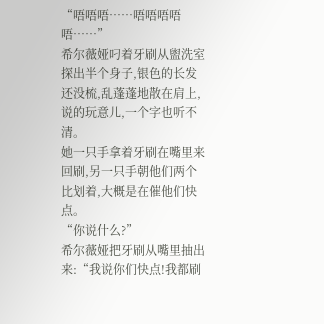“唔唔唔……唔唔唔唔唔……”
希尔薇娅叼着牙刷从盥洗室探出半个身子,银色的长发还没梳,乱蓬蓬地散在肩上,说的玩意儿,一个字也听不清。
她一只手拿着牙刷在嘴里来回刷,另一只手朝他们两个比划着,大概是在催他们快点。
“你说什么?”
希尔薇娅把牙刷从嘴里抽出来:“我说你们快点!我都刷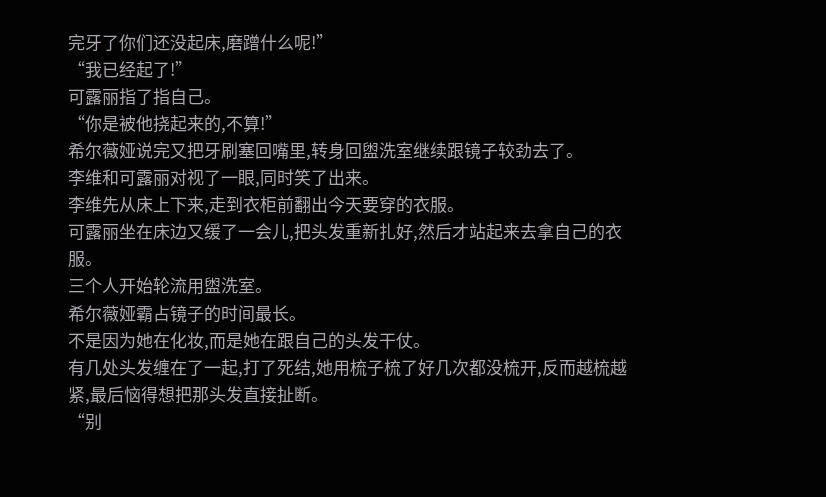完牙了你们还没起床,磨蹭什么呢!”
“我已经起了!”
可露丽指了指自己。
“你是被他挠起来的,不算!”
希尔薇娅说完又把牙刷塞回嘴里,转身回盥洗室继续跟镜子较劲去了。
李维和可露丽对视了一眼,同时笑了出来。
李维先从床上下来,走到衣柜前翻出今天要穿的衣服。
可露丽坐在床边又缓了一会儿,把头发重新扎好,然后才站起来去拿自己的衣服。
三个人开始轮流用盥洗室。
希尔薇娅霸占镜子的时间最长。
不是因为她在化妆,而是她在跟自己的头发干仗。
有几处头发缠在了一起,打了死结,她用梳子梳了好几次都没梳开,反而越梳越紧,最后恼得想把那头发直接扯断。
“别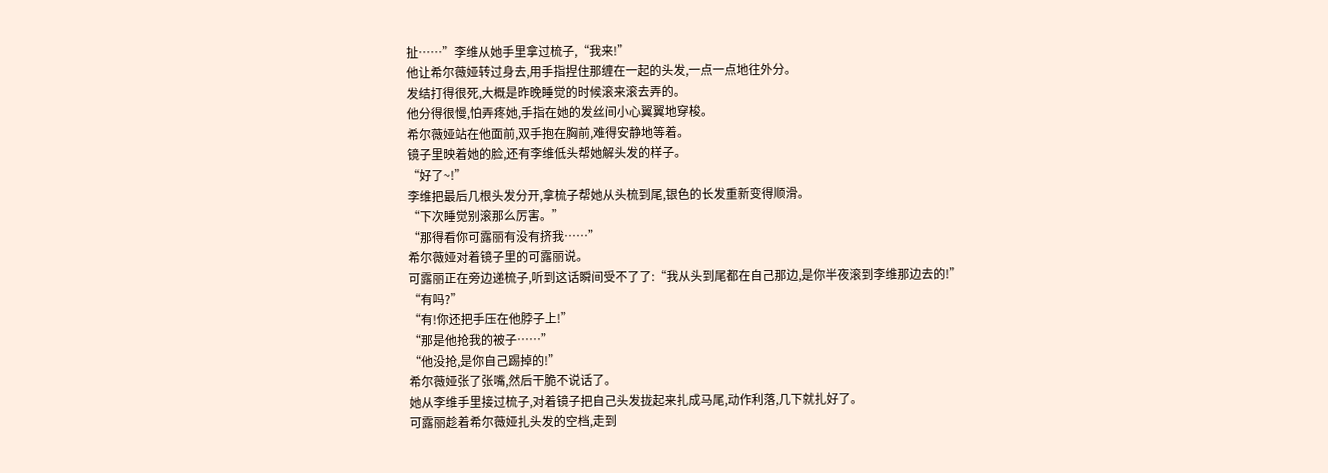扯……”李维从她手里拿过梳子,“我来!”
他让希尔薇娅转过身去,用手指捏住那缠在一起的头发,一点一点地往外分。
发结打得很死,大概是昨晚睡觉的时候滚来滚去弄的。
他分得很慢,怕弄疼她,手指在她的发丝间小心翼翼地穿梭。
希尔薇娅站在他面前,双手抱在胸前,难得安静地等着。
镜子里映着她的脸,还有李维低头帮她解头发的样子。
“好了~!”
李维把最后几根头发分开,拿梳子帮她从头梳到尾,银色的长发重新变得顺滑。
“下次睡觉别滚那么厉害。”
“那得看你可露丽有没有挤我……”
希尔薇娅对着镜子里的可露丽说。
可露丽正在旁边递梳子,听到这话瞬间受不了了:“我从头到尾都在自己那边,是你半夜滚到李维那边去的!”
“有吗?”
“有!你还把手压在他脖子上!”
“那是他抢我的被子……”
“他没抢,是你自己踢掉的!”
希尔薇娅张了张嘴,然后干脆不说话了。
她从李维手里接过梳子,对着镜子把自己头发拢起来扎成马尾,动作利落,几下就扎好了。
可露丽趁着希尔薇娅扎头发的空档,走到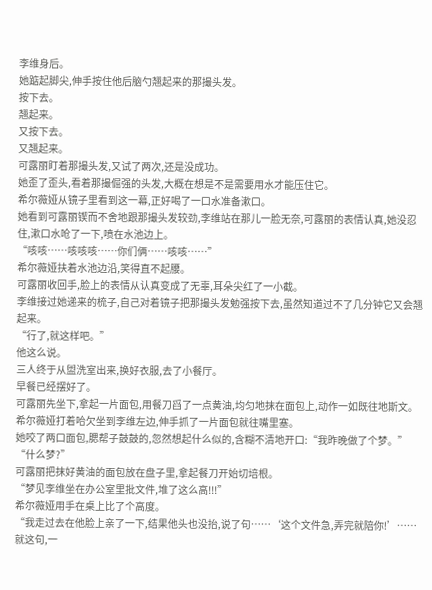李维身后。
她踮起脚尖,伸手按住他后脑勺翘起来的那撮头发。
按下去。
翘起来。
又按下去。
又翘起来。
可露丽盯着那撮头发,又试了两次,还是没成功。
她歪了歪头,看着那撮倔强的头发,大概在想是不是需要用水才能压住它。
希尔薇娅从镜子里看到这一幕,正好喝了一口水准备漱口。
她看到可露丽锲而不舍地跟那撮头发较劲,李维站在那儿一脸无奈,可露丽的表情认真,她没忍住,漱口水呛了一下,喷在水池边上。
“咳咳……咳咳咳……你们俩……咳咳……”
希尔薇娅扶着水池边沿,笑得直不起腰。
可露丽收回手,脸上的表情从认真变成了无辜,耳朵尖红了一小截。
李维接过她递来的梳子,自己对着镜子把那撮头发勉强按下去,虽然知道过不了几分钟它又会翘起来。
“行了,就这样吧。”
他这么说。
三人终于从盥洗室出来,换好衣服,去了小餐厅。
早餐已经摆好了。
可露丽先坐下,拿起一片面包,用餐刀舀了一点黄油,均匀地抹在面包上,动作一如既往地斯文。
希尔薇娅打着哈欠坐到李维左边,伸手抓了一片面包就往嘴里塞。
她咬了两口面包,腮帮子鼓鼓的,忽然想起什么似的,含糊不清地开口:“我昨晚做了个梦。”
“什么梦?”
可露丽把抹好黄油的面包放在盘子里,拿起餐刀开始切培根。
“梦见李维坐在办公室里批文件,堆了这么高!!!”
希尔薇娅用手在桌上比了个高度。
“我走过去在他脸上亲了一下,结果他头也没抬,说了句……‘这个文件急,弄完就陪你!’……就这句,一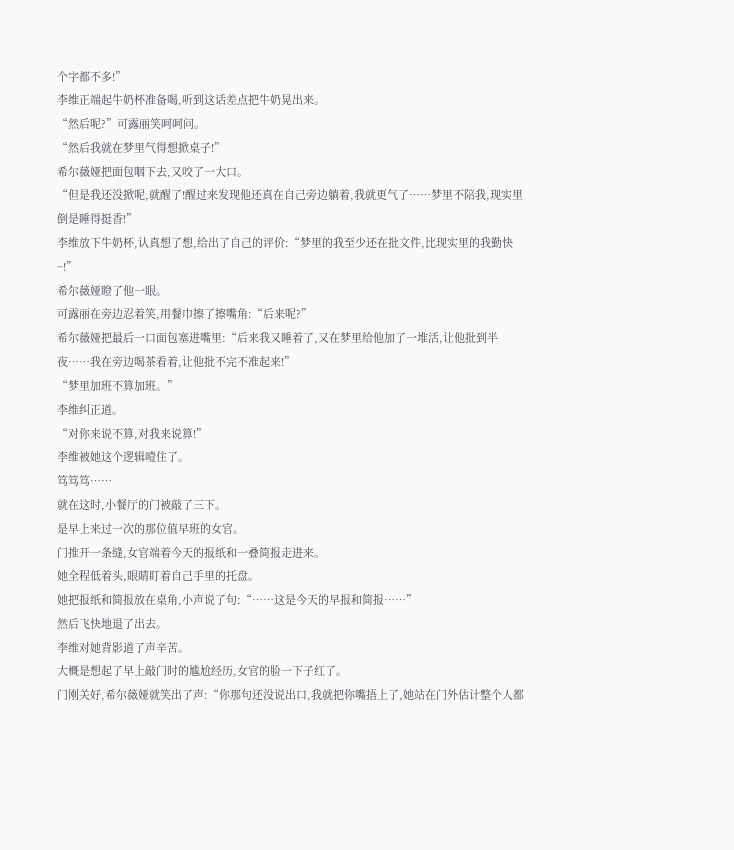个字都不多!”
李维正端起牛奶杯准备喝,听到这话差点把牛奶晃出来。
“然后呢?”可露丽笑呵呵问。
“然后我就在梦里气得想掀桌子!”
希尔薇娅把面包咽下去,又咬了一大口。
“但是我还没掀呢,就醒了!醒过来发现他还真在自己旁边躺着,我就更气了……梦里不陪我,现实里倒是睡得挺香!”
李维放下牛奶杯,认真想了想,给出了自己的评价:“梦里的我至少还在批文件,比现实里的我勤快~!”
希尔薇娅瞪了他一眼。
可露丽在旁边忍着笑,用餐巾擦了擦嘴角:“后来呢?”
希尔薇娅把最后一口面包塞进嘴里:“后来我又睡着了,又在梦里给他加了一堆活,让他批到半夜……我在旁边喝茶看着,让他批不完不准起来!”
“梦里加班不算加班。”
李维纠正道。
“对你来说不算,对我来说算!”
李维被她这个逻辑噎住了。
笃笃笃……
就在这时,小餐厅的门被敲了三下。
是早上来过一次的那位值早班的女官。
门推开一条缝,女官端着今天的报纸和一叠简报走进来。
她全程低着头,眼睛盯着自己手里的托盘。
她把报纸和简报放在桌角,小声说了句:“……这是今天的早报和简报……”
然后飞快地退了出去。
李维对她背影道了声辛苦。
大概是想起了早上敲门时的尴尬经历,女官的脸一下子红了。
门刚关好,希尔薇娅就笑出了声:“你那句还没说出口,我就把你嘴捂上了,她站在门外估计整个人都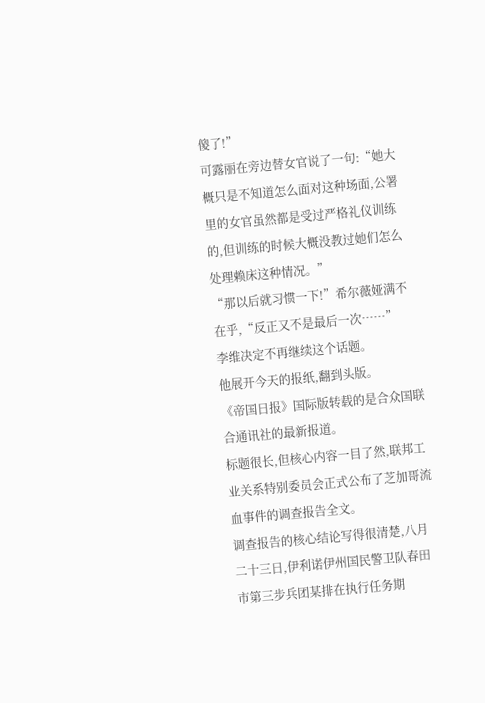傻了!”
可露丽在旁边替女官说了一句:“她大概只是不知道怎么面对这种场面,公署里的女官虽然都是受过严格礼仪训练的,但训练的时候大概没教过她们怎么处理赖床这种情况。”
“那以后就习惯一下!”希尔薇娅满不在乎,“反正又不是最后一次……”
李维决定不再继续这个话题。
他展开今天的报纸,翻到头版。
《帝国日报》国际版转载的是合众国联合通讯社的最新报道。
标题很长,但核心内容一目了然,联邦工业关系特别委员会正式公布了芝加哥流血事件的调查报告全文。
调查报告的核心结论写得很清楚,八月二十三日,伊利诺伊州国民警卫队春田市第三步兵团某排在执行任务期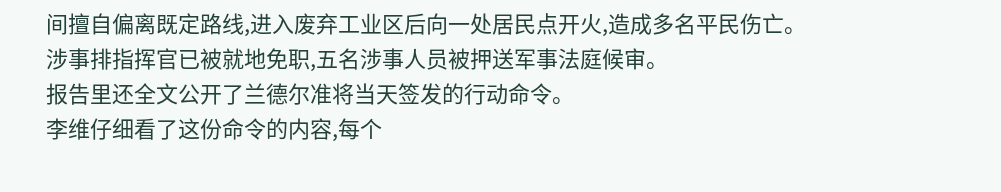间擅自偏离既定路线,进入废弃工业区后向一处居民点开火,造成多名平民伤亡。
涉事排指挥官已被就地免职,五名涉事人员被押送军事法庭候审。
报告里还全文公开了兰德尔准将当天签发的行动命令。
李维仔细看了这份命令的内容,每个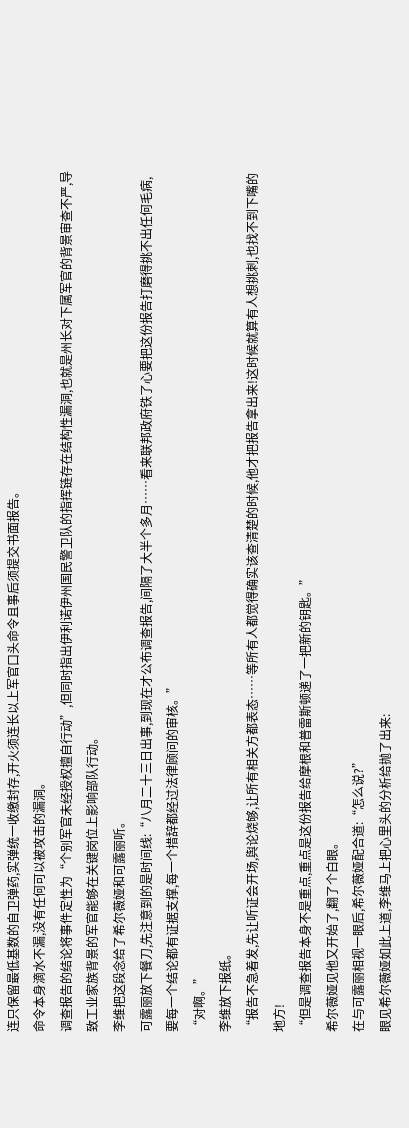连只保留最低基数的自卫弹药,实弹统一收缴封存,开火须连长以上军官口头命令且事后须提交书面报告。
命令本身滴水不漏,没有任何可以被攻击的漏洞。
调查报告的结论将事件定性为“个别军官未经授权擅自行动”,但同时指出伊利诺伊州国民警卫队的指挥链存在结构性漏洞,也就是州长对下属军官的背景审查不严,导致工业家族背景的军官能够在关键岗位上影响部队行动。
李维把这段念给了希尔薇娅和可露丽听。
可露丽放下餐刀,先注意到的是时间线:“八月二十三日出事,到现在才公布调查报告,间隔了大半个多月……看来联邦政府铁了心要把这份报告打磨得挑不出任何毛病,要每一个结论都有证据支撑,每一个措辞都经过法律顾问的审核。”
“对啊。”
李维放下报纸。
“报告不急着发,先让听证会开场,舆论烧够,让所有相关方都表态……等所有人都觉得确实该查清楚的时候,他才把报告拿出来!这时候就算有人想挑刺,也找不到下嘴的地方!
“但是调查报告本身不是重点,重点是这份报告给摩根和普雷斯顿递了一把新的钥匙。”
希尔薇娅见他又开始了,翻了个白眼。
在与可露丽相视一眼后,希尔薇娅配合道:“怎么说?”
眼见希尔薇娅如此上道,李维马上把心里头的分析给抛了出来: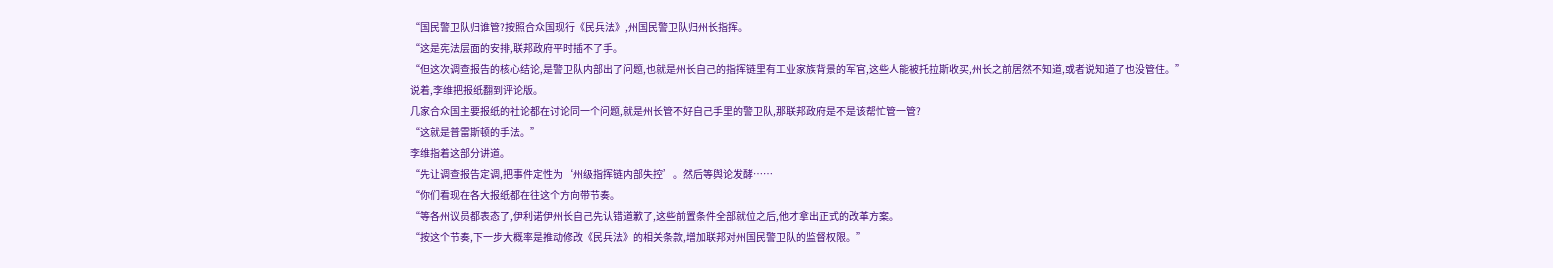“国民警卫队归谁管?按照合众国现行《民兵法》,州国民警卫队归州长指挥。
“这是宪法层面的安排,联邦政府平时插不了手。
“但这次调查报告的核心结论,是警卫队内部出了问题,也就是州长自己的指挥链里有工业家族背景的军官,这些人能被托拉斯收买,州长之前居然不知道,或者说知道了也没管住。”
说着,李维把报纸翻到评论版。
几家合众国主要报纸的社论都在讨论同一个问题,就是州长管不好自己手里的警卫队,那联邦政府是不是该帮忙管一管?
“这就是普雷斯顿的手法。”
李维指着这部分讲道。
“先让调查报告定调,把事件定性为‘州级指挥链内部失控’。然后等舆论发酵……
“你们看现在各大报纸都在往这个方向带节奏。
“等各州议员都表态了,伊利诺伊州长自己先认错道歉了,这些前置条件全部就位之后,他才拿出正式的改革方案。
“按这个节奏,下一步大概率是推动修改《民兵法》的相关条款,增加联邦对州国民警卫队的监督权限。”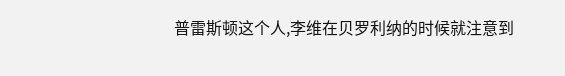普雷斯顿这个人,李维在贝罗利纳的时候就注意到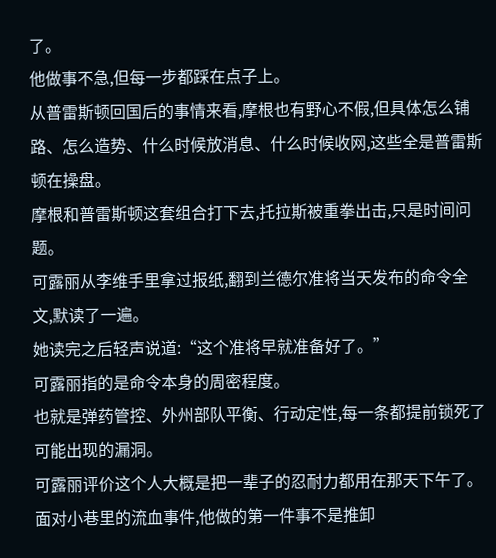了。
他做事不急,但每一步都踩在点子上。
从普雷斯顿回国后的事情来看,摩根也有野心不假,但具体怎么铺路、怎么造势、什么时候放消息、什么时候收网,这些全是普雷斯顿在操盘。
摩根和普雷斯顿这套组合打下去,托拉斯被重拳出击,只是时间问题。
可露丽从李维手里拿过报纸,翻到兰德尔准将当天发布的命令全文,默读了一遍。
她读完之后轻声说道:“这个准将早就准备好了。”
可露丽指的是命令本身的周密程度。
也就是弹药管控、外州部队平衡、行动定性,每一条都提前锁死了可能出现的漏洞。
可露丽评价这个人大概是把一辈子的忍耐力都用在那天下午了。
面对小巷里的流血事件,他做的第一件事不是推卸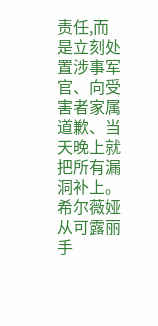责任,而是立刻处置涉事军官、向受害者家属道歉、当天晚上就把所有漏洞补上。
希尔薇娅从可露丽手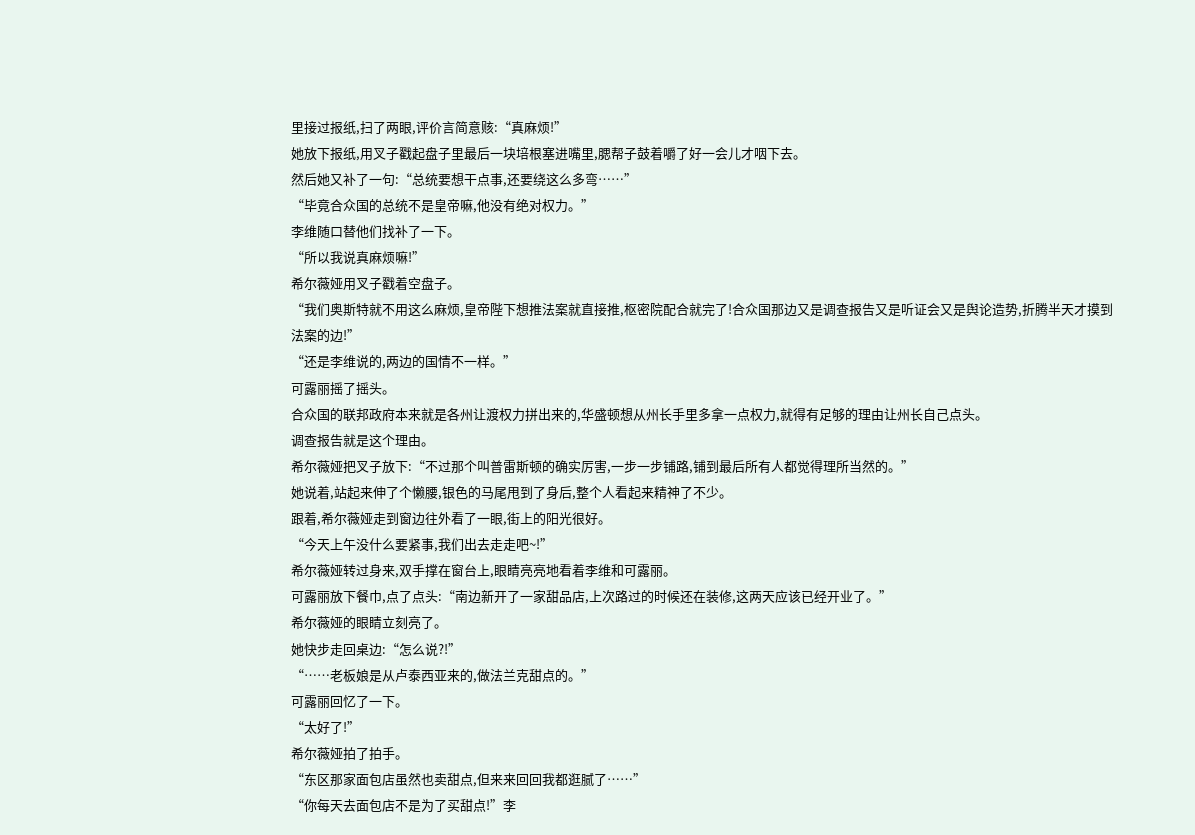里接过报纸,扫了两眼,评价言简意赅:“真麻烦!”
她放下报纸,用叉子戳起盘子里最后一块培根塞进嘴里,腮帮子鼓着嚼了好一会儿才咽下去。
然后她又补了一句:“总统要想干点事,还要绕这么多弯……”
“毕竟合众国的总统不是皇帝嘛,他没有绝对权力。”
李维随口替他们找补了一下。
“所以我说真麻烦嘛!”
希尔薇娅用叉子戳着空盘子。
“我们奥斯特就不用这么麻烦,皇帝陛下想推法案就直接推,枢密院配合就完了!合众国那边又是调查报告又是听证会又是舆论造势,折腾半天才摸到法案的边!”
“还是李维说的,两边的国情不一样。”
可露丽摇了摇头。
合众国的联邦政府本来就是各州让渡权力拼出来的,华盛顿想从州长手里多拿一点权力,就得有足够的理由让州长自己点头。
调查报告就是这个理由。
希尔薇娅把叉子放下:“不过那个叫普雷斯顿的确实厉害,一步一步铺路,铺到最后所有人都觉得理所当然的。”
她说着,站起来伸了个懒腰,银色的马尾甩到了身后,整个人看起来精神了不少。
跟着,希尔薇娅走到窗边往外看了一眼,街上的阳光很好。
“今天上午没什么要紧事,我们出去走走吧~!”
希尔薇娅转过身来,双手撑在窗台上,眼睛亮亮地看着李维和可露丽。
可露丽放下餐巾,点了点头:“南边新开了一家甜品店,上次路过的时候还在装修,这两天应该已经开业了。”
希尔薇娅的眼睛立刻亮了。
她快步走回桌边:“怎么说?!”
“……老板娘是从卢泰西亚来的,做法兰克甜点的。”
可露丽回忆了一下。
“太好了!”
希尔薇娅拍了拍手。
“东区那家面包店虽然也卖甜点,但来来回回我都逛腻了……”
“你每天去面包店不是为了买甜点!”李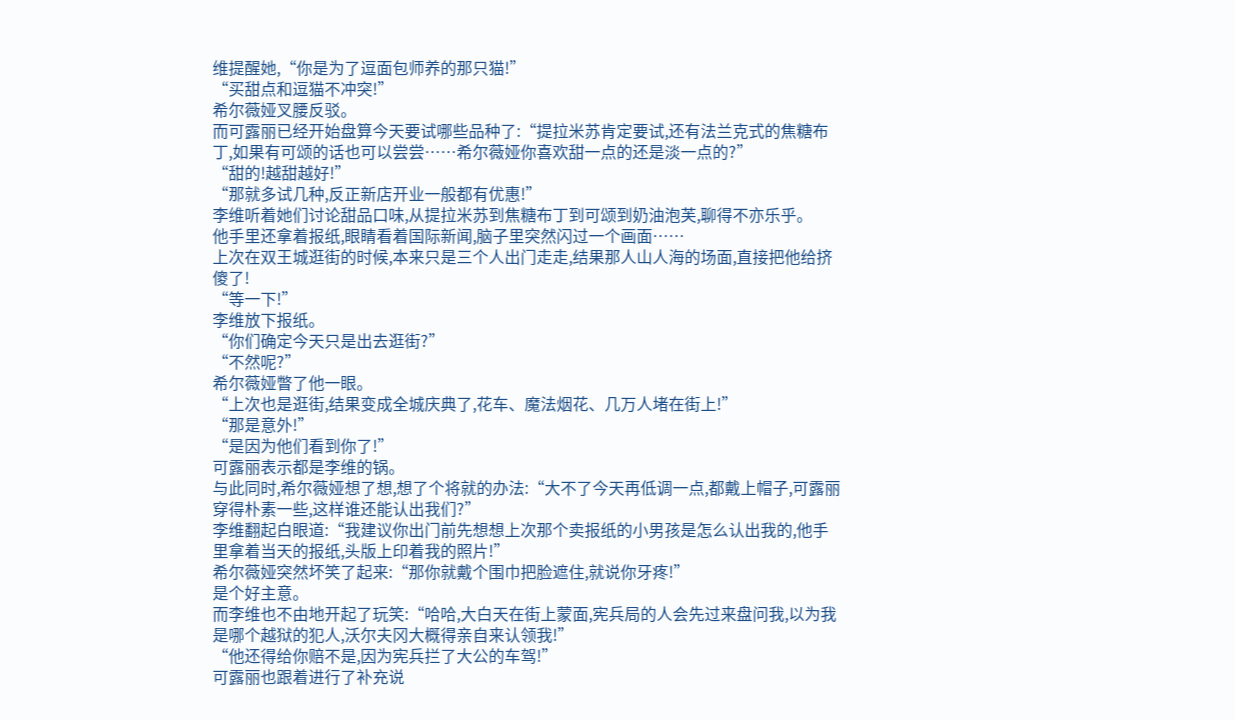维提醒她,“你是为了逗面包师养的那只猫!”
“买甜点和逗猫不冲突!”
希尔薇娅叉腰反驳。
而可露丽已经开始盘算今天要试哪些品种了:“提拉米苏肯定要试,还有法兰克式的焦糖布丁,如果有可颂的话也可以尝尝……希尔薇娅你喜欢甜一点的还是淡一点的?”
“甜的!越甜越好!”
“那就多试几种,反正新店开业一般都有优惠!”
李维听着她们讨论甜品口味,从提拉米苏到焦糖布丁到可颂到奶油泡芙,聊得不亦乐乎。
他手里还拿着报纸,眼睛看着国际新闻,脑子里突然闪过一个画面……
上次在双王城逛街的时候,本来只是三个人出门走走,结果那人山人海的场面,直接把他给挤傻了!
“等一下!”
李维放下报纸。
“你们确定今天只是出去逛街?”
“不然呢?”
希尔薇娅瞥了他一眼。
“上次也是逛街,结果变成全城庆典了,花车、魔法烟花、几万人堵在街上!”
“那是意外!”
“是因为他们看到你了!”
可露丽表示都是李维的锅。
与此同时,希尔薇娅想了想,想了个将就的办法:“大不了今天再低调一点,都戴上帽子,可露丽穿得朴素一些,这样谁还能认出我们?”
李维翻起白眼道:“我建议你出门前先想想上次那个卖报纸的小男孩是怎么认出我的,他手里拿着当天的报纸,头版上印着我的照片!”
希尔薇娅突然坏笑了起来:“那你就戴个围巾把脸遮住,就说你牙疼!”
是个好主意。
而李维也不由地开起了玩笑:“哈哈,大白天在街上蒙面,宪兵局的人会先过来盘问我,以为我是哪个越狱的犯人,沃尔夫冈大概得亲自来认领我!”
“他还得给你赔不是,因为宪兵拦了大公的车驾!”
可露丽也跟着进行了补充说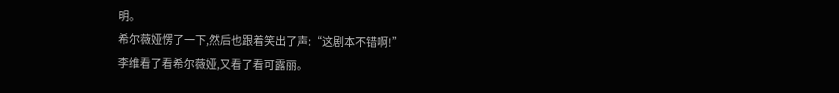明。
希尔薇娅愣了一下,然后也跟着笑出了声:“这剧本不错啊!”
李维看了看希尔薇娅,又看了看可露丽。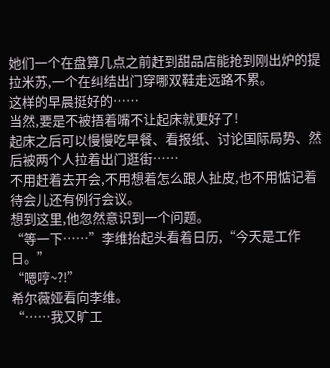她们一个在盘算几点之前赶到甜品店能抢到刚出炉的提拉米苏,一个在纠结出门穿哪双鞋走远路不累。
这样的早晨挺好的……
当然,要是不被捂着嘴不让起床就更好了!
起床之后可以慢慢吃早餐、看报纸、讨论国际局势、然后被两个人拉着出门逛街……
不用赶着去开会,不用想着怎么跟人扯皮,也不用惦记着待会儿还有例行会议。
想到这里,他忽然意识到一个问题。
“等一下……”李维抬起头看着日历,“今天是工作日。”
“嗯哼~?!”
希尔薇娅看向李维。
“……我又旷工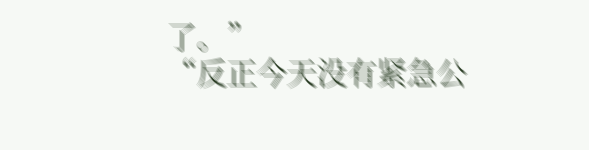了。”
“反正今天没有紧急公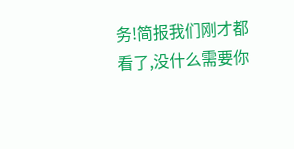务!简报我们刚才都看了,没什么需要你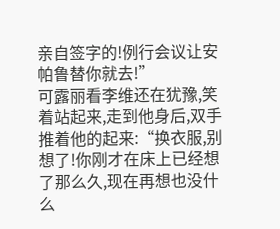亲自签字的!例行会议让安帕鲁替你就去!”
可露丽看李维还在犹豫,笑着站起来,走到他身后,双手推着他的起来:“换衣服,别想了!你刚才在床上已经想了那么久,现在再想也没什么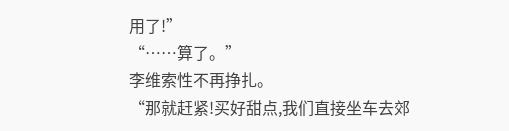用了!”
“……算了。”
李维索性不再挣扎。
“那就赶紧!买好甜点,我们直接坐车去郊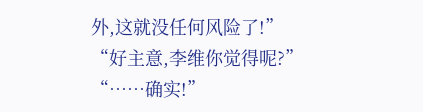外,这就没任何风险了!”
“好主意,李维你觉得呢?”
“……确实!”